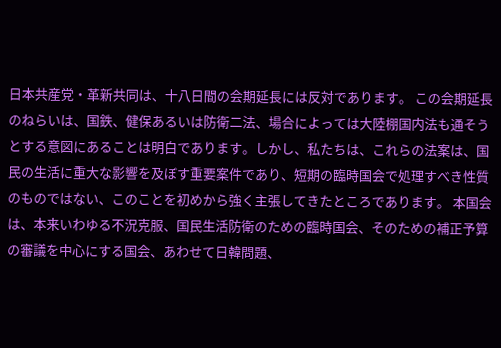日本共産党・革新共同は、十八日間の会期延長には反対であります。 この会期延長のねらいは、国鉄、健保あるいは防衛二法、場合によっては大陸棚国内法も通そうとする意図にあることは明白であります。しかし、私たちは、これらの法案は、国民の生活に重大な影響を及ぼす重要案件であり、短期の臨時国会で処理すべき性質のものではない、このことを初めから強く主張してきたところであります。 本国会は、本来いわゆる不況克服、国民生活防衛のための臨時国会、そのための補正予算の審議を中心にする国会、あわせて日韓問題、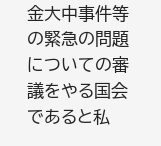金大中事件等の緊急の問題についての審議をやる国会であると私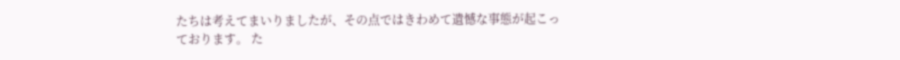たちは考えてまいりましたが、その点ではきわめて遺憾な事態が起こっております。 た